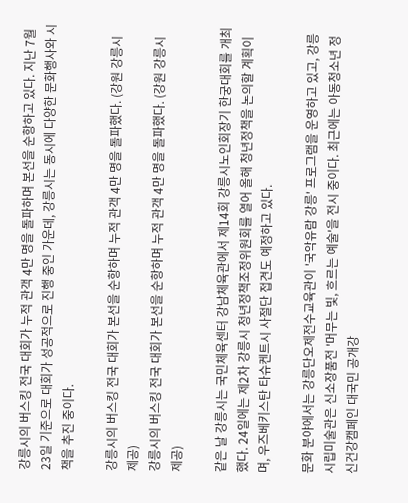강릉시의 버스킹 전국 대회가 누적 관객 4만 명을 돌파하며 본선을 순항하고 있다. 지난 7월 23일 기준으로 대회가 성공적으로 진행 중인 가운데, 강릉시는 동시에 다양한 문화행사와 시책을 추진 중이다.

강릉시의 버스킹 전국 대회가 본선을 순항하며 누적 관객 4만 명을 돌파했다. (강원 강릉시 제공)
강릉시의 버스킹 전국 대회가 본선을 순항하며 누적 관객 4만 명을 돌파했다. (강원 강릉시 제공)

같은 날 강릉시는 국민체육센터 강남체육관에서 제14회 강릉시노인회장기 한궁대회를 개최했다. 24일에는 제2차 강릉시 청년정책조정위원회를 열어 올해 청년정책을 논의할 계획이며, 우즈베키스탄 타슈켄트시 사절단 접견도 예정하고 있다.

문화 분야에서는 강릉단오제전수교육관이 '국악유람 강릉' 프로그램을 운영하고 있고, 강릉시립미술관은 신소장품전 '머무는 빛, 흐르는 예술'을 전시 중이다. 최근에는 아동청소년 정신건강캠페인 대국민 공개강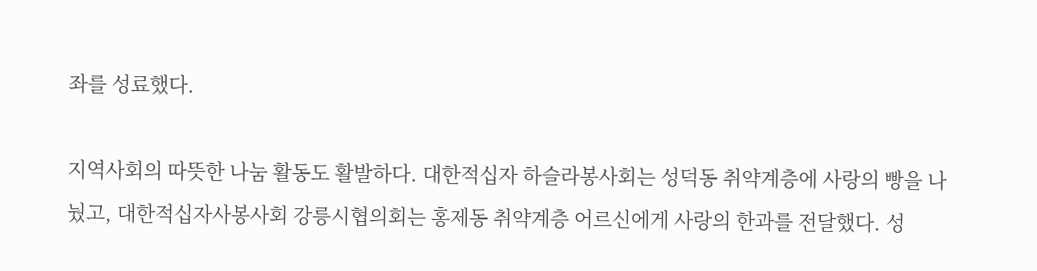좌를 성료했다.

지역사회의 따뜻한 나눔 활동도 활발하다. 대한적십자 하슬라봉사회는 성덕동 취약계층에 사랑의 빵을 나눴고, 대한적십자사봉사회 강릉시협의회는 홍제동 취약계층 어르신에게 사랑의 한과를 전달했다. 성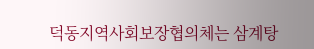덕동지역사회보장협의체는 삼계탕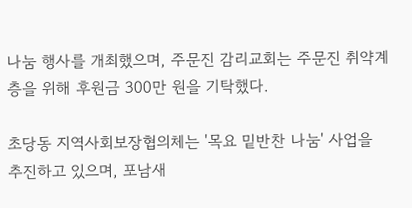나눔 행사를 개최했으며, 주문진 감리교회는 주문진 취약계층을 위해 후원금 300만 원을 기탁했다.

초당동 지역사회보장협의체는 '목요 밑반찬 나눔' 사업을 추진하고 있으며, 포남새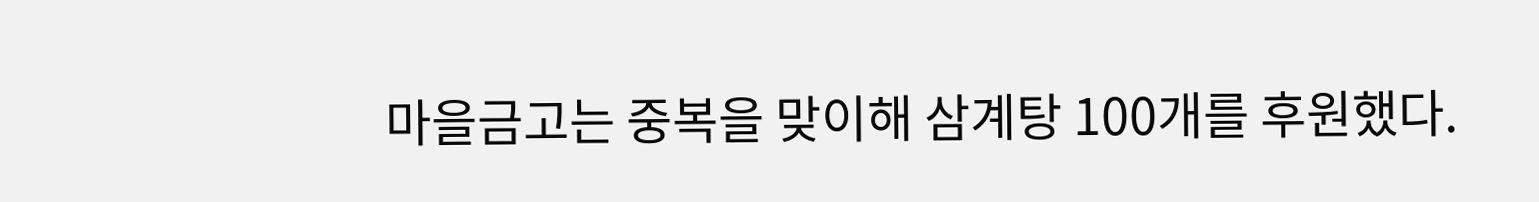마을금고는 중복을 맞이해 삼계탕 100개를 후원했다.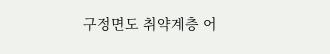구정면도 취약계층 어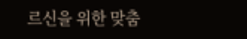르신을 위한 맞춤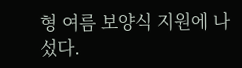형 여름 보양식 지원에 나섰다.